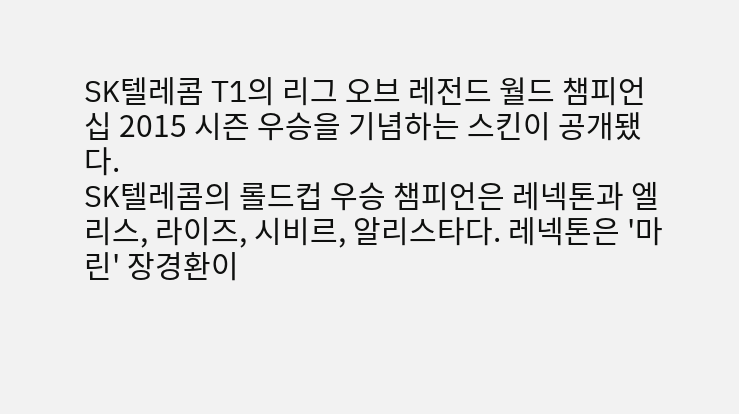SK텔레콤 T1의 리그 오브 레전드 월드 챔피언십 2015 시즌 우승을 기념하는 스킨이 공개됐다.
SK텔레콤의 롤드컵 우승 챔피언은 레넥톤과 엘리스, 라이즈, 시비르, 알리스타다. 레넥톤은 '마린' 장경환이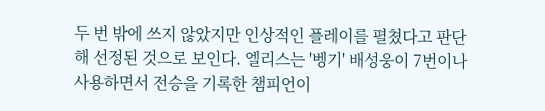두 번 밖에 쓰지 않았지만 인상적인 플레이를 펼쳤다고 판단해 선정된 것으로 보인다. 엘리스는 '벵기' 배성웅이 7번이나 사용하면서 전승을 기록한 챔피언이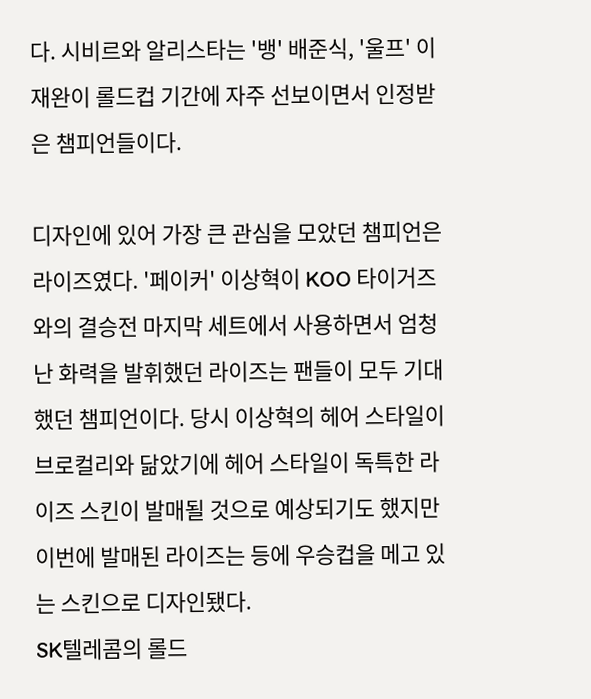다. 시비르와 알리스타는 '뱅' 배준식, '울프' 이재완이 롤드컵 기간에 자주 선보이면서 인정받은 챔피언들이다.

디자인에 있어 가장 큰 관심을 모았던 챔피언은 라이즈였다. '페이커' 이상혁이 KOO 타이거즈와의 결승전 마지막 세트에서 사용하면서 엄청난 화력을 발휘했던 라이즈는 팬들이 모두 기대했던 챔피언이다. 당시 이상혁의 헤어 스타일이 브로컬리와 닮았기에 헤어 스타일이 독특한 라이즈 스킨이 발매될 것으로 예상되기도 했지만 이번에 발매된 라이즈는 등에 우승컵을 메고 있는 스킨으로 디자인됐다.
SK텔레콤의 롤드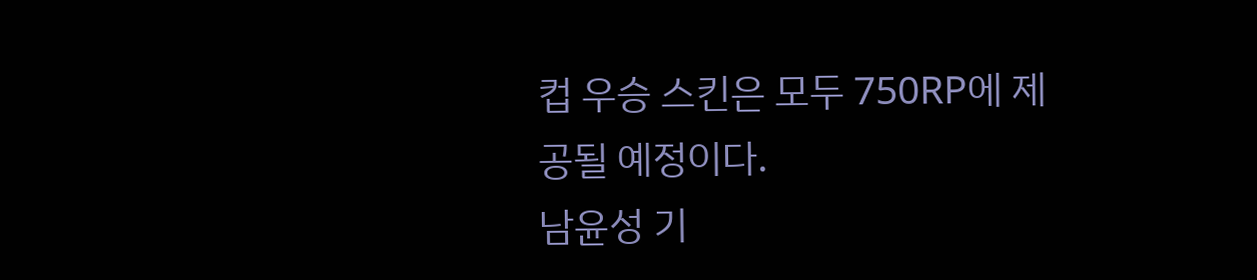컵 우승 스킨은 모두 750RP에 제공될 예정이다.
남윤성 기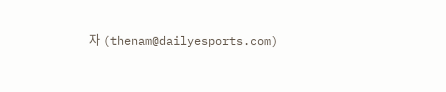자 (thenam@dailyesports.com)